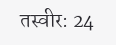तस्वीर: 24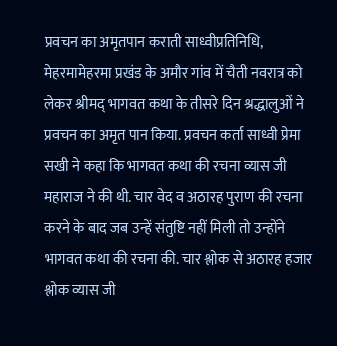प्रवचन का अमृतपान कराती साध्वीप्रतिनिधि, मेहरमामेहरमा प्रखंड के अमौर गांव में चैती नवरात्र को लेकर श्रीमद् भागवत कथा के तीसरे दिन श्रद्धालुओं ने प्रवचन का अमृत पान किया. प्रवचन कर्ता साध्वी प्रेमा सखी ने कहा कि भागवत कथा की रचना व्यास जी महाराज ने की थी. चार वेद व अठारह पुराण की रचना करने के बाद जब उन्हें संतुष्टि नहीं मिली तो उन्होंने भागवत कथा की रचना की. चार श्लोक से अठारह हजार श्लोक व्यास जी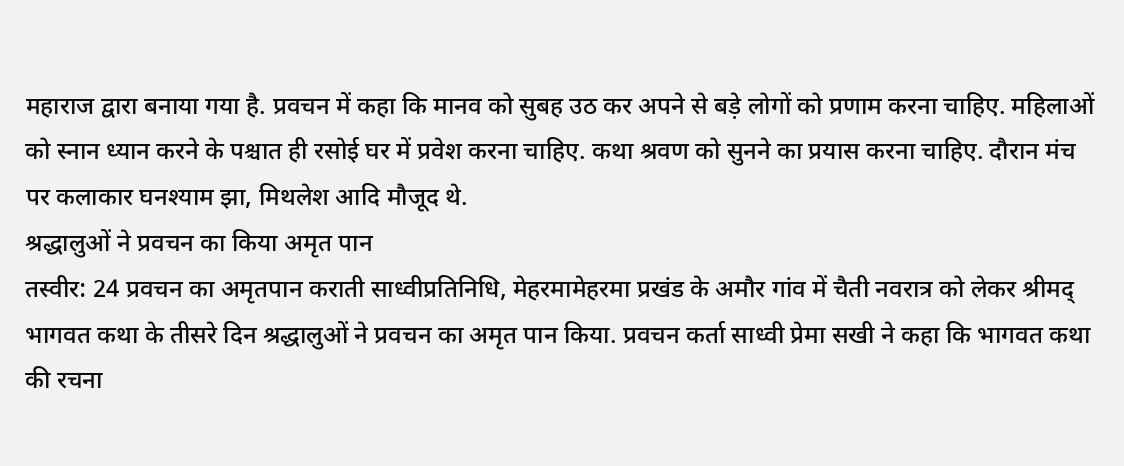महाराज द्वारा बनाया गया है. प्रवचन में कहा कि मानव को सुबह उठ कर अपने से बड़े लोगों को प्रणाम करना चाहिए. महिलाओं को स्नान ध्यान करने के पश्चात ही रसोई घर में प्रवेश करना चाहिए. कथा श्रवण को सुनने का प्रयास करना चाहिए. दौरान मंच पर कलाकार घनश्याम झा, मिथलेश आदि मौजूद थे.
श्रद्धालुओं ने प्रवचन का किया अमृत पान
तस्वीर: 24 प्रवचन का अमृतपान कराती साध्वीप्रतिनिधि, मेहरमामेहरमा प्रखंड के अमौर गांव में चैती नवरात्र को लेकर श्रीमद् भागवत कथा के तीसरे दिन श्रद्धालुओं ने प्रवचन का अमृत पान किया. प्रवचन कर्ता साध्वी प्रेमा सखी ने कहा कि भागवत कथा की रचना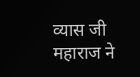व्यास जी महाराज ने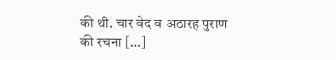की थी. चार वेद व अठारह पुराण की रचना […]